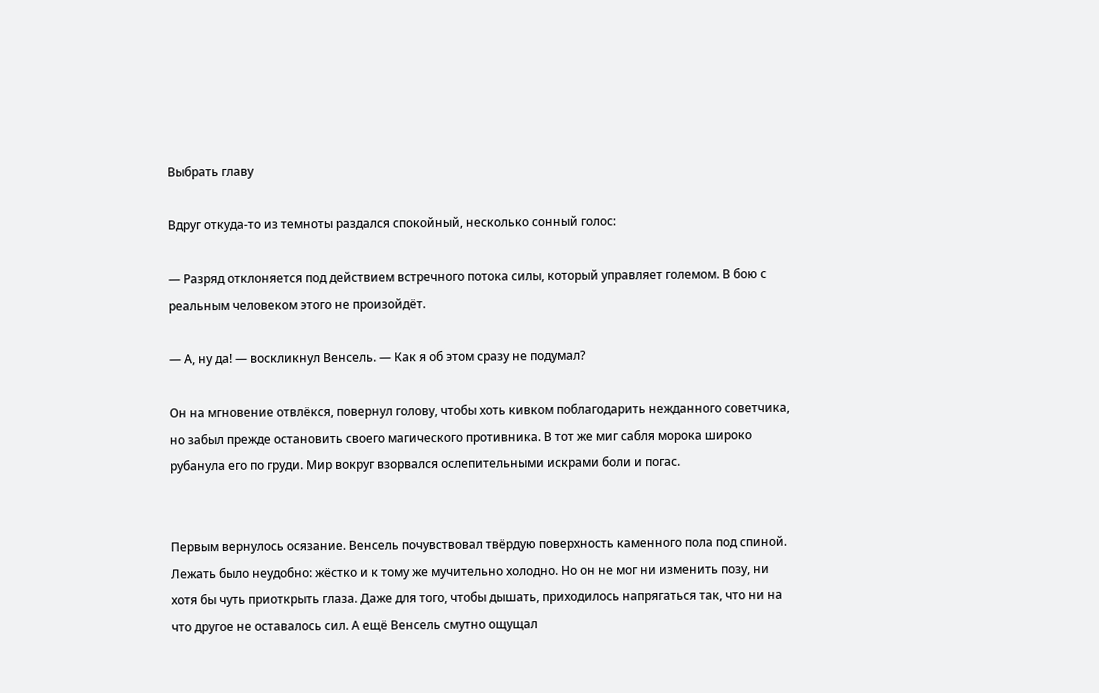Выбрать главу

Вдруг откуда-то из темноты раздался спокойный, несколько сонный голос:

— Разряд отклоняется под действием встречного потока силы, который управляет големом. В бою с реальным человеком этого не произойдёт.

— А, ну да! — воскликнул Венсель. — Как я об этом сразу не подумал?

Он на мгновение отвлёкся, повернул голову, чтобы хоть кивком поблагодарить нежданного советчика, но забыл прежде остановить своего магического противника. В тот же миг сабля морока широко рубанула его по груди. Мир вокруг взорвался ослепительными искрами боли и погас.


Первым вернулось осязание. Венсель почувствовал твёрдую поверхность каменного пола под спиной. Лежать было неудобно: жёстко и к тому же мучительно холодно. Но он не мог ни изменить позу, ни хотя бы чуть приоткрыть глаза. Даже для того, чтобы дышать, приходилось напрягаться так, что ни на что другое не оставалось сил. А ещё Венсель смутно ощущал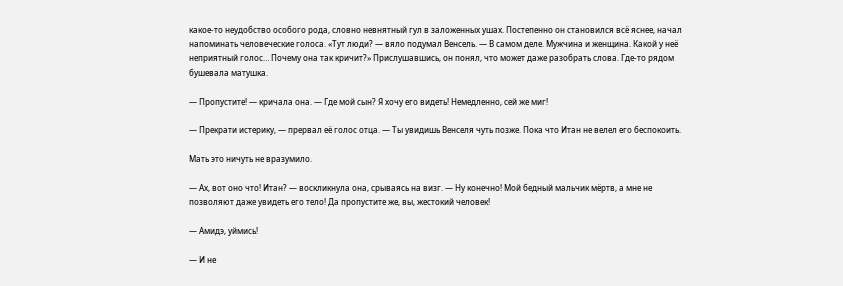какое-то неудобство особого рода, словно невнятный гул в заложенных ушах. Постепенно он становился всё яснее, начал напоминать человеческие голоса. «Тут люди? — вяло подумал Венсель. — В самом деле. Мужчина и женщина. Какой у неё неприятный голос… Почему она так кричит?» Прислушавшись, он понял, что может даже разобрать слова. Где-то рядом бушевала матушка.

— Пропустите! — кричала она. — Где мой сын? Я хочу его видеть! Немедленно, сей же миг!

— Прекрати истерику, — прервал её голос отца. — Ты увидишь Венселя чуть позже. Пока что Итан не велел его беспокоить.

Мать это ничуть не вразумило.

— Ах, вот оно что! Итан? — воскликнула она, срываясь на визг. — Ну конечно! Мой бедный мальчик мёртв, а мне не позволяют даже увидеть его тело! Да пропустите же, вы, жестокий человек!

— Амидэ, уймись!

— И не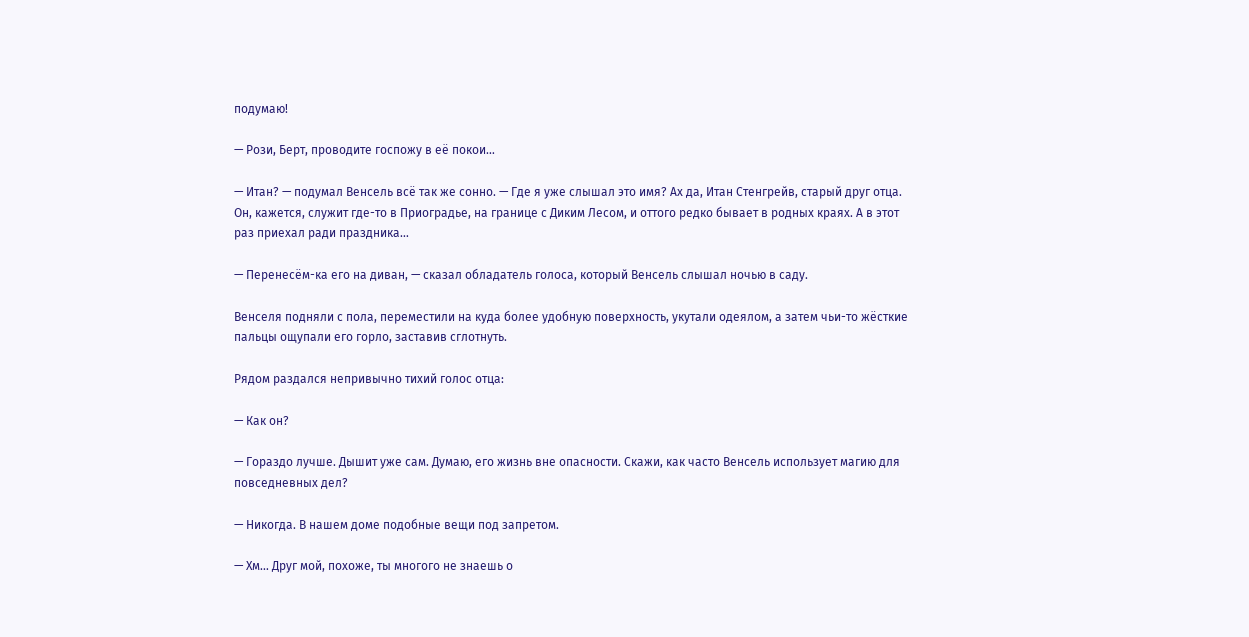подумаю!

— Рози, Берт, проводите госпожу в её покои…

— Итан? — подумал Венсель всё так же сонно. — Где я уже слышал это имя? Ах да, Итан Стенгрейв, старый друг отца. Он, кажется, служит где-то в Приоградье, на границе с Диким Лесом, и оттого редко бывает в родных краях. А в этот раз приехал ради праздника…

— Перенесём-ка его на диван, — сказал обладатель голоса, который Венсель слышал ночью в саду.

Венселя подняли с пола, переместили на куда более удобную поверхность, укутали одеялом, а затем чьи-то жёсткие пальцы ощупали его горло, заставив сглотнуть.

Рядом раздался непривычно тихий голос отца:

— Как он?

— Гораздо лучше. Дышит уже сам. Думаю, его жизнь вне опасности. Скажи, как часто Венсель использует магию для повседневных дел?

— Никогда. В нашем доме подобные вещи под запретом.

— Хм… Друг мой, похоже, ты многого не знаешь о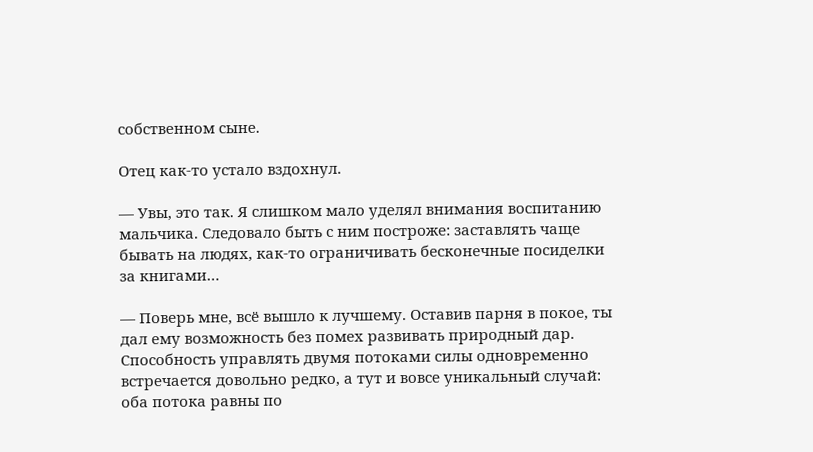собственном сыне.

Отец как-то устало вздохнул.

— Увы, это так. Я слишком мало уделял внимания воспитанию мальчика. Следовало быть с ним построже: заставлять чаще бывать на людях, как-то ограничивать бесконечные посиделки за книгами…

— Поверь мне, всё вышло к лучшему. Оставив парня в покое, ты дал ему возможность без помех развивать природный дар. Способность управлять двумя потоками силы одновременно встречается довольно редко, а тут и вовсе уникальный случай: оба потока равны по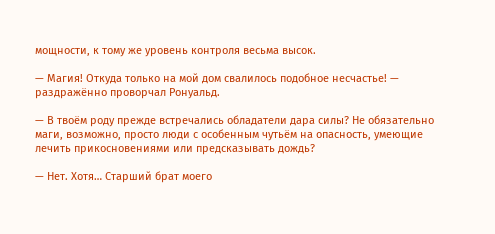мощности, к тому же уровень контроля весьма высок.

— Магия! Откуда только на мой дом свалилось подобное несчастье! — раздражённо проворчал Ронуальд.

— В твоём роду прежде встречались обладатели дара силы? Не обязательно маги, возможно, просто люди с особенным чутьём на опасность, умеющие лечить прикосновениями или предсказывать дождь?

— Нет. Хотя… Старший брат моего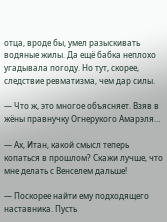отца, вроде бы, умел разыскивать водяные жилы. Да ещё бабка неплохо угадывала погоду. Но тут, скорее, следствие ревматизма, чем дар силы.

— Что ж, это многое объясняет. Взяв в жёны правнучку Огнерукого Амарэля…

— Ах, Итан, какой смысл теперь копаться в прошлом? Скажи лучше, что мне делать с Венселем дальше!

— Поскорее найти ему подходящего наставника. Пусть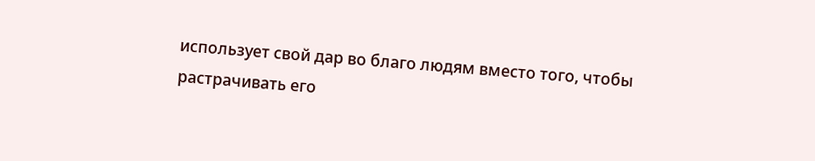использует свой дар во благо людям вместо того, чтобы растрачивать его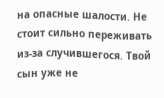на опасные шалости. Не стоит сильно переживать из-за случившегося. Твой сын уже не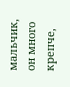мальчик, он много крепче,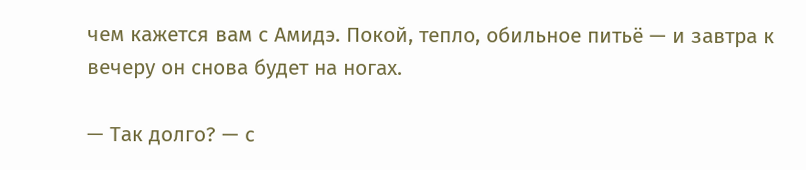чем кажется вам с Амидэ. Покой, тепло, обильное питьё — и завтра к вечеру он снова будет на ногах.

— Так долго? — с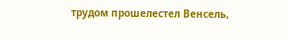трудом прошелестел Венсель,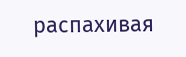распахивая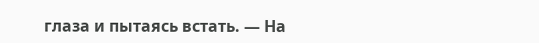глаза и пытаясь встать. — На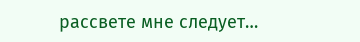рассвете мне следует…